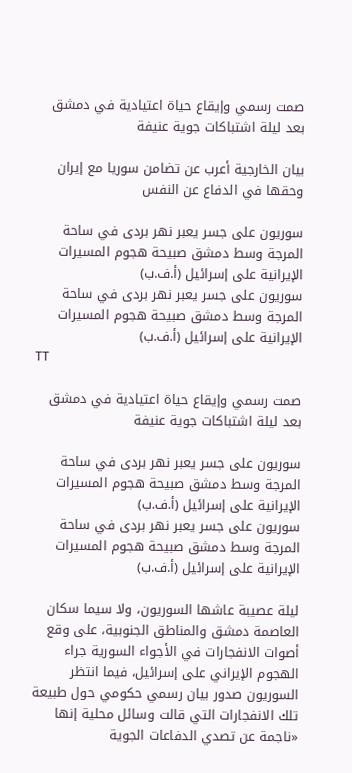صمت رسمي وإيقاع حياة اعتيادية في دمشق بعد ليلة اشتباكات جوية عنيفة

بيان الخارجية أعرب عن تضامن سوريا مع إيران وحقها في الدفاع عن النفس

سوريون على جسر يعبر نهر بردى في ساحة المرجة وسط دمشق صبيحة هجوم المسيرات الإيرانية على إسرائيل (أ.ف.ب)
سوريون على جسر يعبر نهر بردى في ساحة المرجة وسط دمشق صبيحة هجوم المسيرات الإيرانية على إسرائيل (أ.ف.ب)
TT

صمت رسمي وإيقاع حياة اعتيادية في دمشق بعد ليلة اشتباكات جوية عنيفة

سوريون على جسر يعبر نهر بردى في ساحة المرجة وسط دمشق صبيحة هجوم المسيرات الإيرانية على إسرائيل (أ.ف.ب)
سوريون على جسر يعبر نهر بردى في ساحة المرجة وسط دمشق صبيحة هجوم المسيرات الإيرانية على إسرائيل (أ.ف.ب)

ليلة عصيبة عاشها السوريون، ولا سيما سكان العاصمة دمشق والمناطق الجنوبية، على وقع أصوات الانفجارات في الأجواء السورية جراء الهجوم الإيراني على إسرائيل، فيما انتظر السوريون صدور بيان رسمي حكومي حول طبيعة تلك الانفجارات التي قالت وسائل محلية إنها «ناجمة عن تصدي الدفاعات الجوية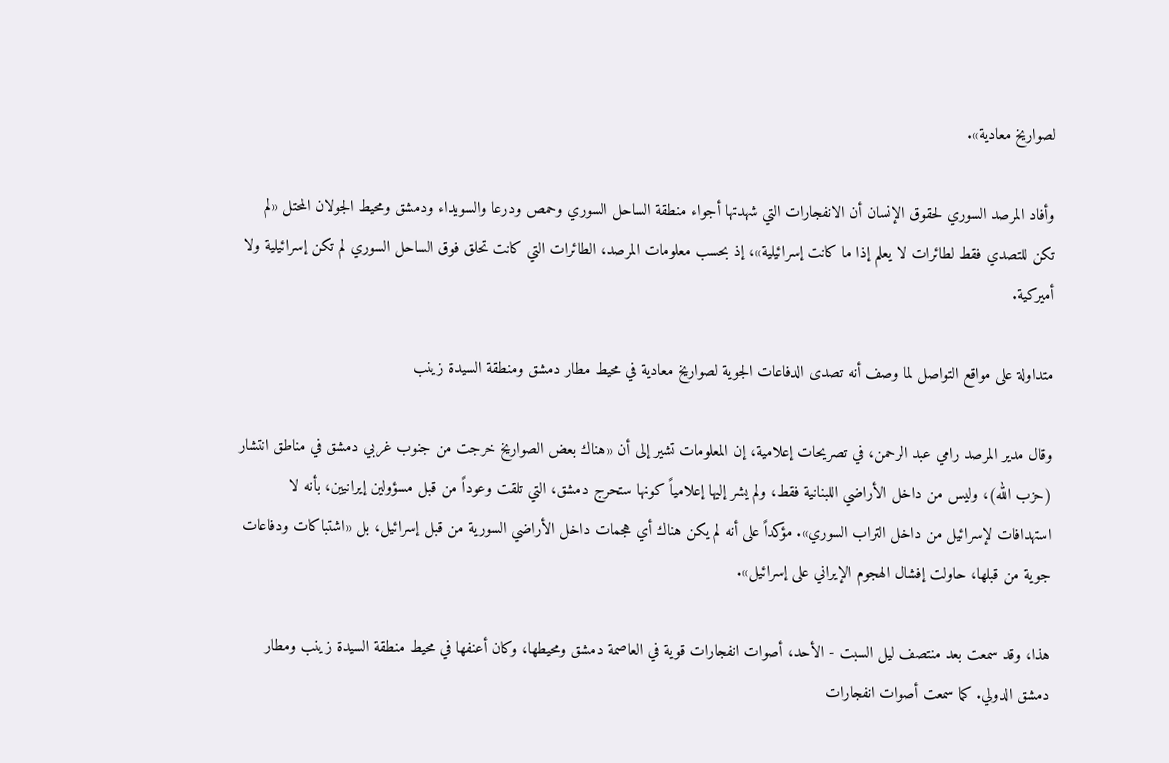لصواريخ معادية».

وأفاد المرصد السوري لحقوق الإنسان أن الانفجارات التي شهدتها أجواء منطقة الساحل السوري وحمص ودرعا والسويداء ودمشق ومحيط الجولان المحتل «لم تكن للتصدي فقط لطائرات لا يعلم إذا ما كانت إسرائيلية»، إذ بحسب معلومات المرصد، الطائرات التي كانت تحلق فوق الساحل السوري لم تكن إسرائيلية ولا أميركية.

متداولة على مواقع التواصل لما وصف أنه تصدى الدفاعات الجوية لصواريخ معادية في محيط مطار دمشق ومنطقة السيدة زينب

وقال مدير المرصد رامي عبد الرحمن، في تصريحات إعلامية، إن المعلومات تشير إلى أن «هناك بعض الصواريخ خرجت من جنوب غربي دمشق في مناطق انتشار (حزب الله)، وليس من داخل الأراضي اللبنانية فقط، ولم يشر إليها إعلامياً كونها ستحرج دمشق، التي تلقت وعوداً من قبل مسؤولين إيرانيين، بأنه لا استهدافات لإسرائيل من داخل التراب السوري». مؤكداً على أنه لم يكن هناك أي هجمات داخل الأراضي السورية من قبل إسرائيل، بل «اشتباكات ودفاعات جوية من قبلها، حاولت إفشال الهجوم الإيراني على إسرائيل».

هذا، وقد سمعت بعد منتصف ليل السبت - الأحد، أصوات انفجارات قوية في العاصمة دمشق ومحيطها، وكان أعنفها في محيط منطقة السيدة زينب ومطار دمشق الدولي. كما سمعت أصوات انفجارات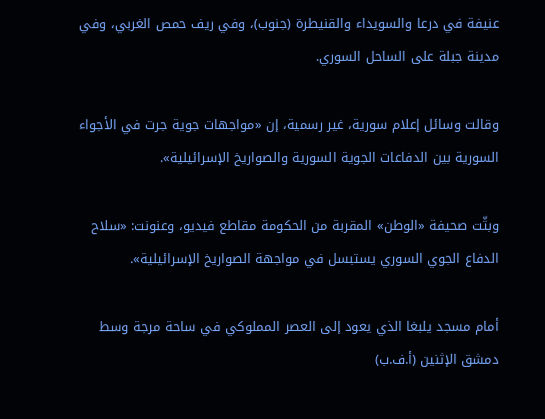عنيفة في درعا والسويداء والقنيطرة (جنوب)، وفي ريف حمص الغربي، وفي مدينة جبلة على الساحل السوري.

وقالت وسائل إعلام سورية، غير رسمية، إن «مواجهات جوية جرت في الأجواء السورية بين الدفاعات الجوية السورية والصواريخ الإسرائيلية».

وبثّت صحيفة «الوطن» المقربة من الحكومة مقاطع فيديو، وعنونت: «سلاح الدفاع الجوي السوري يستبسل في مواجهة الصواريخ الإسرائيلية».

أمام مسجد يلبغا الذي يعود إلى العصر المملوكي في ساحة مرجة وسط دمشق الإثنين (أ.ف.ب)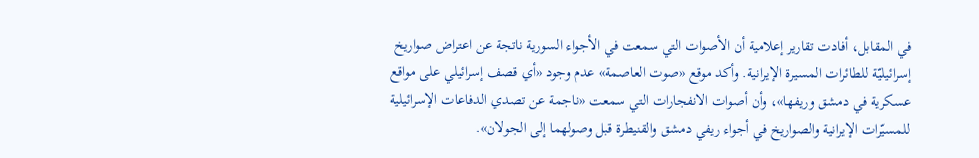في المقابل، أفادت تقارير إعلامية أن الأصوات التي سمعت في الأجواء السورية ناتجة عن اعتراض صواريخ إسرائيليّة للطائرات المسيرة الإيرانية. وأكد موقع «صوت العاصمة» عدم وجود «أي قصف إسرائيلي على مواقع عسكرية في دمشق وريفها»، وأن أصوات الانفجارات التي سمعت «ناجمة عن تصدي الدفاعات الإسرائيلية للمسيّرات الإيرانية والصواريخ في أجواء ريفي دمشق والقنيطرة قبل وصولهما إلى الجولان».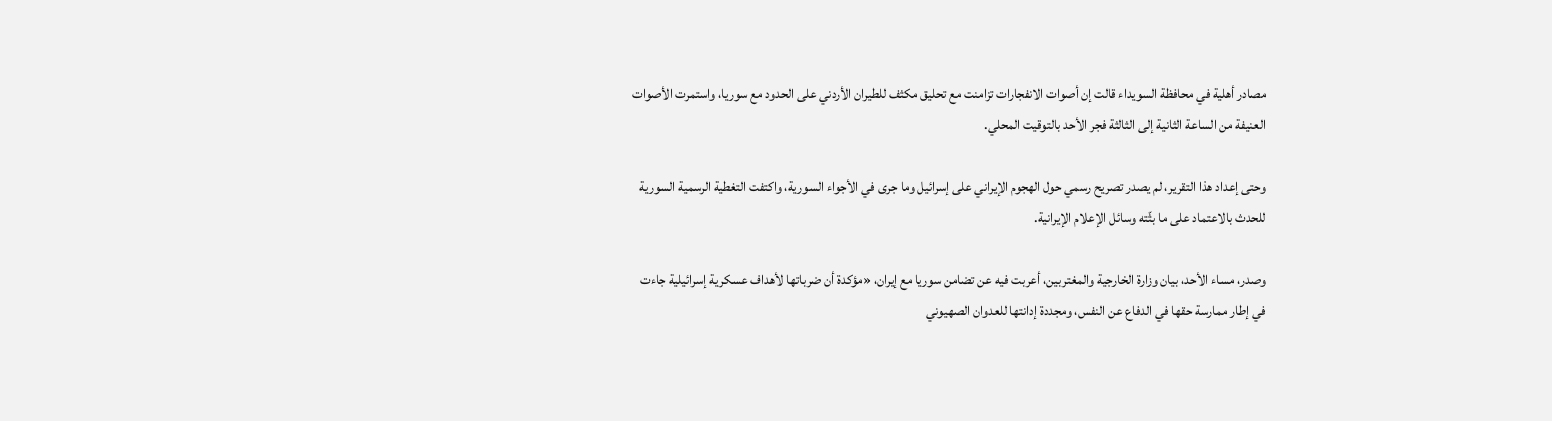مصادر أهلية في محافظة السويداء قالت إن أصوات الانفجارات تزامنت مع تحليق مكثف للطيران الأردني على الحدود مع سوريا، واستمرت الأصوات العنيفة من الساعة الثانية إلى الثالثة فجر الأحد بالتوقيت المحلي.

وحتى إعداد هذا التقرير، لم يصدر تصريح رسمي حول الهجوم الإيراني على إسرائيل وما جرى في الأجواء السورية، واكتفت التغطية الرسمية السورية للحدث بالاعتماد على ما بثّته وسائل الإعلام الإيرانية.

وصدر، مساء الأحد، بيان وزارة الخارجية والمغتربين، أعربت فيه عن تضامن سوريا مع إيران، «مؤكدة أن ضرباتها لأهداف عسكرية إسرائيلية جاءت في إطار ممارسة حقها في الدفاع عن النفس، ومجددة إدانتها للعدوان الصهيوني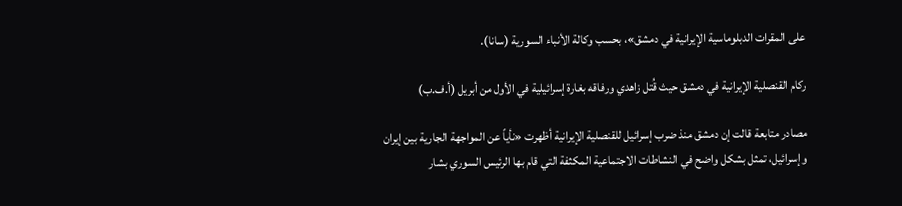على المقرات الدبلوماسية الإيرانية في دمشق»، بحسب وكالة الأنباء السورية (سانا).

ركام القنصلية الإيرانية في دمشق حيث قُتل زاهدي ورفاقه بغارة إسرائيلية في الأول من أبريل (أ.ف.ب)

مصادر متابعة قالت إن دمشق منذ ضرب إسرائيل للقنصلية الإيرانية أظهرت «نأياً عن المواجهة الجارية بين إيران وإسرائيل، تمثل بشكل واضح في النشاطات الاجتماعية المكثفة التي قام بها الرئيس السوري بشار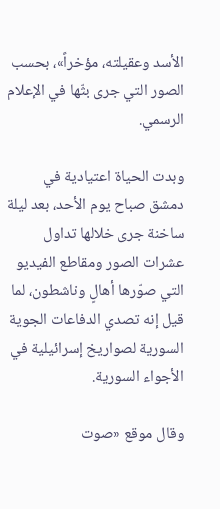الأسد وعقيلته، مؤخراً»، بحسب الصور التي جرى بثّها في الإعلام الرسمي.

وبدت الحياة اعتيادية في دمشق صباح يوم الأحد، بعد ليلة ساخنة جرى خلالها تداول عشرات الصور ومقاطع الفيديو التي صوّرها أهالٍ وناشطون، لما قيل إنه تصدي الدفاعات الجوية السورية لصواريخ إسرائيلية في الأجواء السورية.

وقال موقع «صوت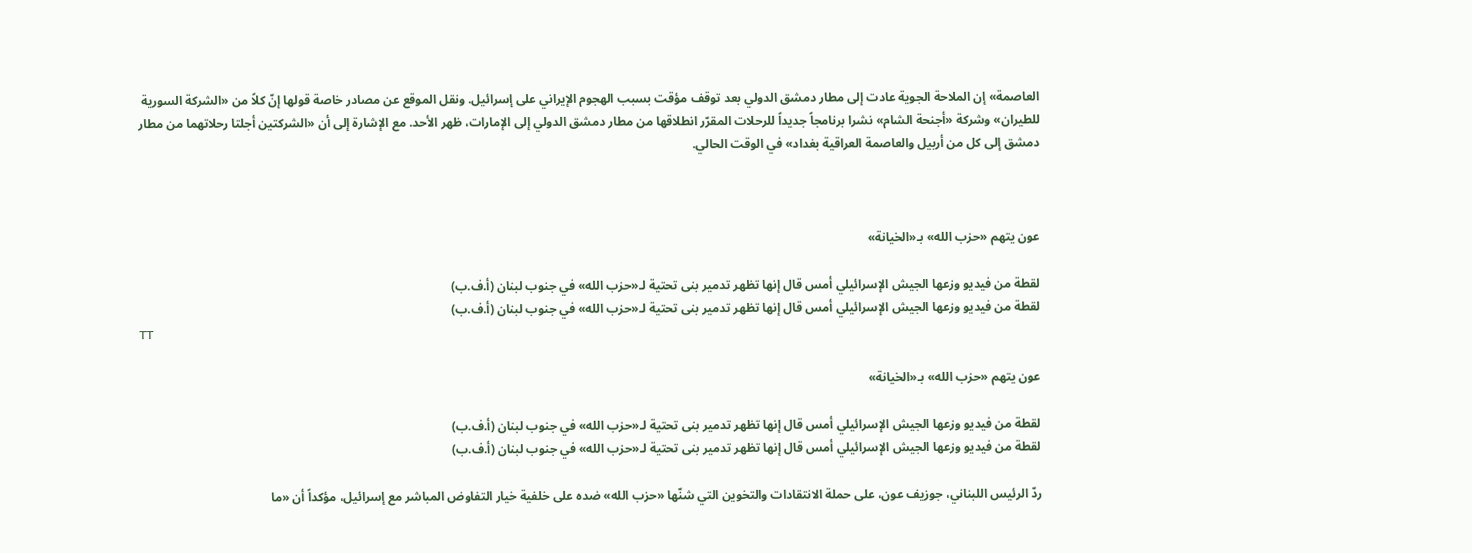العاصمة» إن الملاحة الجوية عادت إلى مطار دمشق الدولي بعد توقف مؤقت بسبب الهجوم الإيراني على إسرائيل. ونقل الموقع عن مصادر خاصة قولها إنّ كلاً من «الشركة السورية للطيران» وشركة «أجنحة الشام» نشرا برنامجاً جديداً للرحلات المقرّر انطلاقها من مطار دمشق الدولي إلى الإمارات، ظهر الأحد. مع الإشارة إلى أن «الشركتين أجلتا رحلاتهما من مطار دمشق إلى كل من أربيل والعاصمة العراقية بغداد» في الوقت الحالي.



عون يتهم «حزب الله» بـ«الخيانة»

لقطة من فيديو وزعها الجيش الإسرائيلي أمس قال إنها تظهر تدمير بنى تحتية لـ«حزب الله» في جنوب لبنان (أ.ف.ب)
لقطة من فيديو وزعها الجيش الإسرائيلي أمس قال إنها تظهر تدمير بنى تحتية لـ«حزب الله» في جنوب لبنان (أ.ف.ب)
TT

عون يتهم «حزب الله» بـ«الخيانة»

لقطة من فيديو وزعها الجيش الإسرائيلي أمس قال إنها تظهر تدمير بنى تحتية لـ«حزب الله» في جنوب لبنان (أ.ف.ب)
لقطة من فيديو وزعها الجيش الإسرائيلي أمس قال إنها تظهر تدمير بنى تحتية لـ«حزب الله» في جنوب لبنان (أ.ف.ب)

ردّ الرئيس اللبناني، جوزيف عون، على حملة الانتقادات والتخوين التي شنّها «حزب الله» ضده على خلفية خيار التفاوض المباشر مع إسرائيل، مؤكداً أن «ما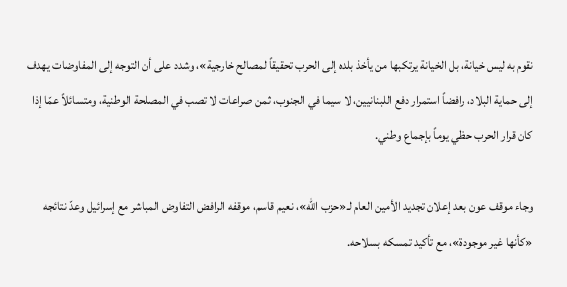نقوم به ليس خيانة، بل الخيانة يرتكبها من يأخذ بلده إلى الحرب تحقيقاً لمصالح خارجية»، وشدد على أن التوجه إلى المفاوضات يهدف إلى حماية البلاد، رافضاً استمرار دفع اللبنانيين، لا سيما في الجنوب، ثمن صراعات لا تصب في المصلحة الوطنية، ومتسائلاً عمّا إذا كان قرار الحرب حظي يوماً بإجماع وطني.

وجاء موقف عون بعد إعلان تجديد الأمين العام لـ«حزب الله»، نعيم قاسم، موقفه الرافض التفاوض المباشر مع إسرائيل وعدّ نتائجه «كأنها غير موجودة»، مع تأكيد تمسكه بسلاحه.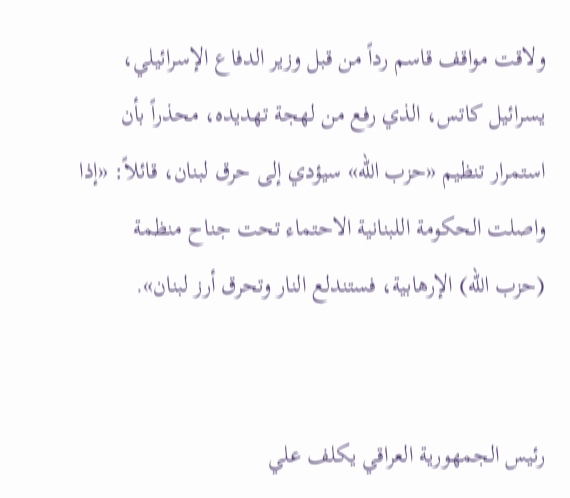ولاقت مواقف قاسم رداً من قبل وزير الدفاع الإسرائيلي، يسرائيل كاتس، الذي رفع من لهجة تهديده، محذراً بأن استمرار تنظيم «حزب الله» سيؤدي إلى حرق لبنان، قائلاً: «إذا واصلت الحكومة اللبنانية الاحتماء تحت جناح منظمة (حزب الله) الإرهابية، فستندلع النار وتحرق أرز لبنان».


رئيس الجمهورية العراقي يكلف علي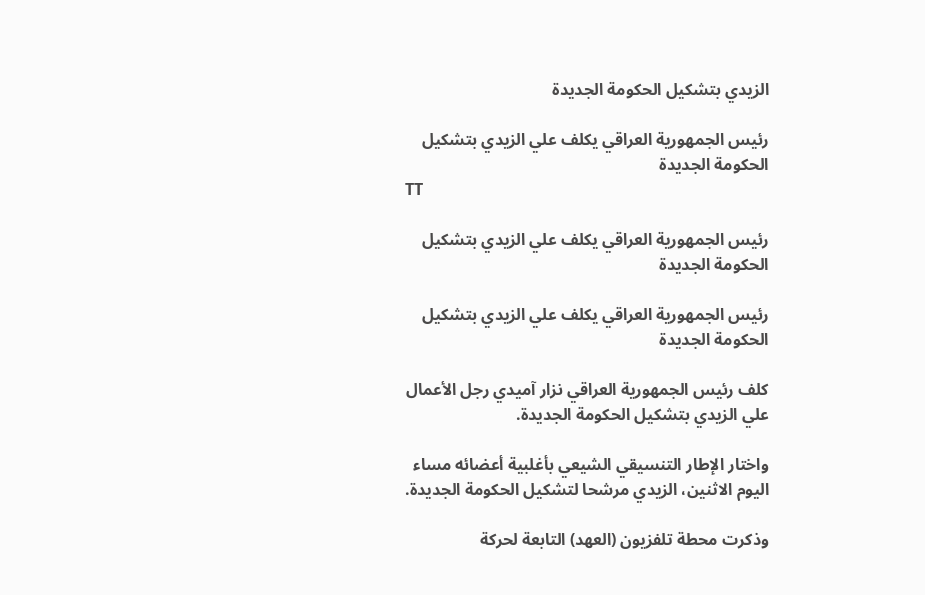الزيدي بتشكيل الحكومة الجديدة

رئيس الجمهورية العراقي يكلف علي الزيدي بتشكيل الحكومة الجديدة
TT

رئيس الجمهورية العراقي يكلف علي الزيدي بتشكيل الحكومة الجديدة

رئيس الجمهورية العراقي يكلف علي الزيدي بتشكيل الحكومة الجديدة

كلف رئيس الجمهورية العراقي نزار آميدي رجل الأعمال علي الزيدي بتشكيل الحكومة الجديدة.

واختار الإطار التنسيقي الشيعي بأغلبية أعضائه مساء اليوم الاثنين، الزيدي مرشحا لتشكيل الحكومة الجديدة.

وذكرت محطة تلفزيون (العهد) التابعة لحركة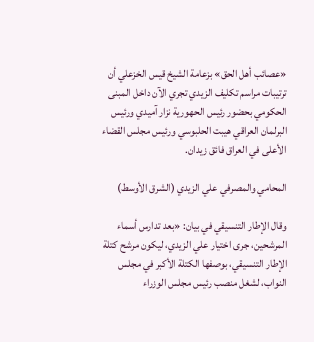«عصائب أهل الحق» بزعامة الشيخ قيس الخزعلي أن ترتيبات مراسم تكليف الزيدي تجري الآن داخل المبنى الحكومي بحضور رئيس الحهورية نزار آميدي ورئيس البرلمان العراقي هيبت الحلبوسي ورئيس مجلس القضاء الأعلى في العراق فائق زيدان.

المحامي والمصرفي علي الزيدي (الشرق الأوسط)

وقال الإطار التنسيقي في بيان: «بعد تدارس أسماء المرشحين، جرى اختيار علي الزيدي، ليكون مرشح كتلة الإطار التنسيقي، بوصفها الكتلة الأكبر في مجلس النواب، لشغل منصب رئيس مجلس الوزراء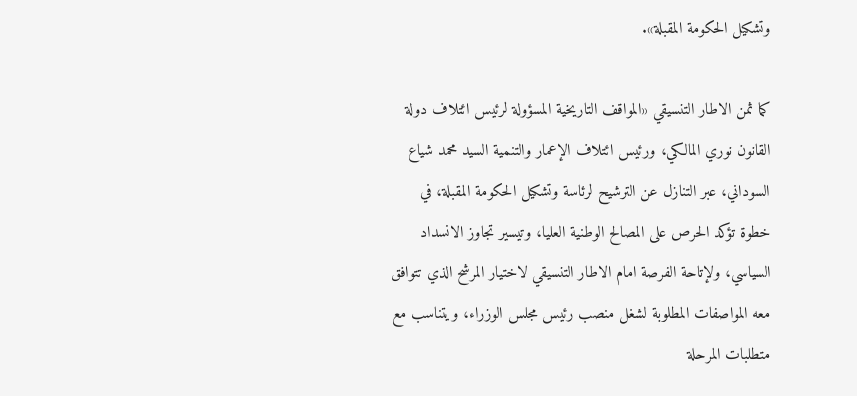وتشكيل الحكومة المقبلة».

كما ثمن الاطار التنسيقي «المواقف التاريخية المسؤولة لرئيس ائتلاف دولة القانون نوري المالكي، ورئيس ائتلاف الإعمار والتنمية السيد محمد شياع السوداني، عبر التنازل عن الترشيح لرئاسة وتشكيل الحكومة المقبلة، في خطوة تؤكد الحرص على المصالح الوطنية العليا، وتيسير تجاوز الانسداد السياسي، ولإتاحة الفرصة امام الاطار التنسيقي لاختيار المرشح الذي تتوافق معه المواصفات المطلوبة لشغل منصب رئيس مجلس الوزراء، ويتناسب مع متطلبات المرحلة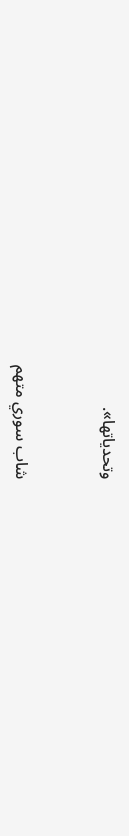وتحدياتها».


شاب سوري متهم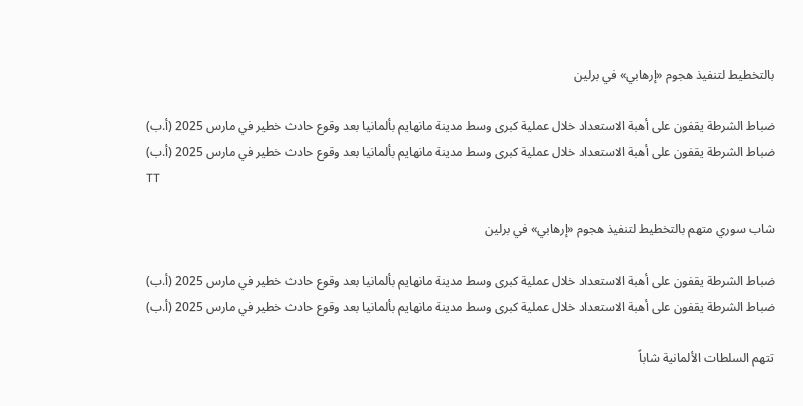بالتخطيط لتنفيذ هجوم «إرهابي» في برلين

ضباط الشرطة يقفون على أهبة الاستعداد خلال عملية كبرى وسط مدينة مانهايم بألمانيا بعد وقوع حادث خطير في مارس 2025 (أ.ب)
ضباط الشرطة يقفون على أهبة الاستعداد خلال عملية كبرى وسط مدينة مانهايم بألمانيا بعد وقوع حادث خطير في مارس 2025 (أ.ب)
TT

شاب سوري متهم بالتخطيط لتنفيذ هجوم «إرهابي» في برلين

ضباط الشرطة يقفون على أهبة الاستعداد خلال عملية كبرى وسط مدينة مانهايم بألمانيا بعد وقوع حادث خطير في مارس 2025 (أ.ب)
ضباط الشرطة يقفون على أهبة الاستعداد خلال عملية كبرى وسط مدينة مانهايم بألمانيا بعد وقوع حادث خطير في مارس 2025 (أ.ب)

تتهم السلطات الألمانية شاباً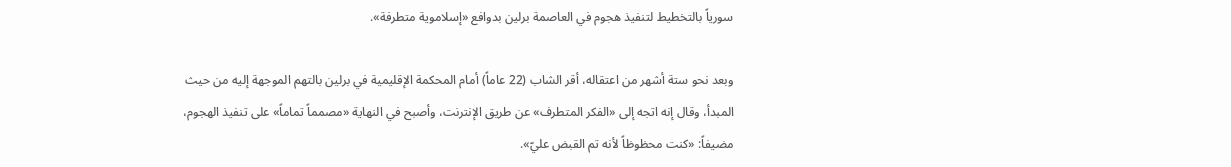سورياً بالتخطيط لتنفيذ هجوم في العاصمة برلين بدوافع «إسلاموية متطرفة».

وبعد نحو ستة أشهر من اعتقاله، أقر الشاب (22 عاماً) أمام المحكمة الإقليمية في برلين بالتهم الموجهة إليه من حيث المبدأ، وقال إنه اتجه إلى «الفكر المتطرف» عن طريق الإنترنت، وأصبح في النهاية «مصمماً تماماً» على تنفيذ الهجوم، مضيفاً: «كنت محظوظاً لأنه تم القبض عليّ».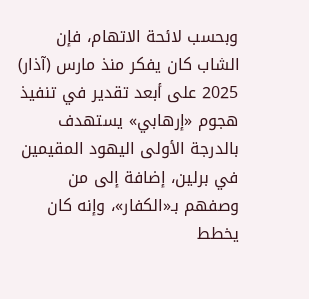وبحسب لائحة الاتهام، فإن الشاب كان يفكر منذ مارس (آذار) 2025 على أبعد تقدير في تنفيذ هجوم «إرهابي» يستهدف بالدرجة الأولى اليهود المقيمين في برلين، إضافة إلى من وصفهم بـ«الكفار»، وإنه كان يخطط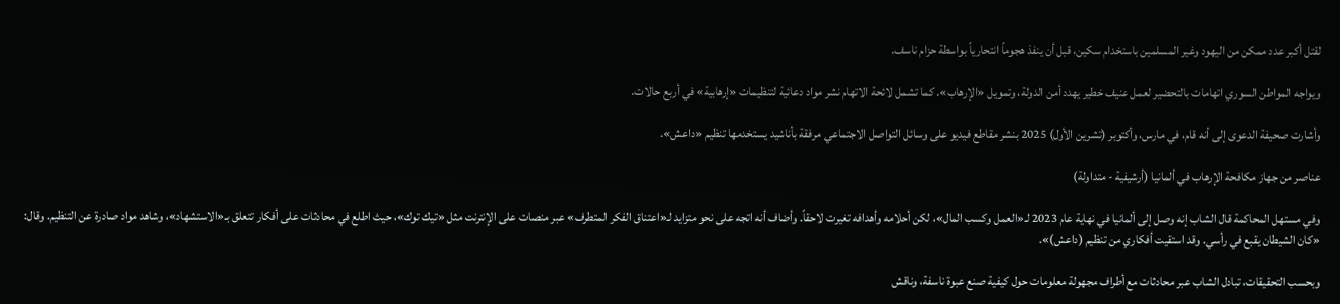لقتل أكبر عدد ممكن من اليهود وغير المسلمين باستخدام سكين، قبل أن ينفذ هجوماً انتحارياً بواسطة حزام ناسف.

ويواجه المواطن السوري اتهامات بالتحضير لعمل عنيف خطير يهدد أمن الدولة، وتمويل «الإرهاب». كما تشمل لائحة الاتهام نشر مواد دعائية لتنظيمات «إرهابية» في أربع حالات.

وأشارت صحيفة الدعوى إلى أنه قام، في مارس، وأكتوبر (تشرين الأول) 2025 بنشر مقاطع فيديو على وسائل التواصل الاجتماعي مرفقة بأناشيد يستخدمها تنظيم «داعش».

عناصر من جهاز مكافحة الإرهاب في ألمانيا (أرشيفية - متداولة)

وفي مستهل المحاكمة قال الشاب إنه وصل إلى ألمانيا في نهاية عام 2023 لـ«العمل وكسب المال»، لكن أحلامه وأهدافه تغيرت لاحقاً. وأضاف أنه اتجه على نحو متزايد لـ«اعتناق الفكر المتطرف» عبر منصات على الإنترنت مثل «تيك توك»، حيث اطلع في محادثات على أفكار تتعلق بـ«الاستشهاد»، وشاهد مواد صادرة عن التنظيم. وقال: «كان الشيطان يقبع في رأسي. وقد استقيت أفكاري من تنظيم (داعش)».

وبحسب التحقيقات، تبادل الشاب عبر محادثات مع أطراف مجهولة معلومات حول كيفية صنع عبوة ناسفة، وناقش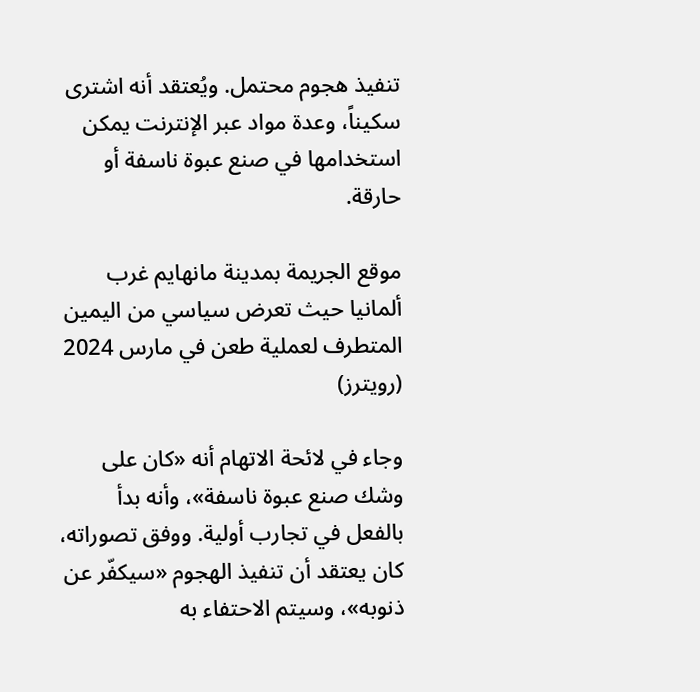تنفيذ هجوم محتمل. ويُعتقد أنه اشترى سكيناً، وعدة مواد عبر الإنترنت يمكن استخدامها في صنع عبوة ناسفة أو حارقة.

موقع الجريمة بمدينة مانهايم غرب ألمانيا حيث تعرض سياسي من اليمين المتطرف لعملية طعن في مارس 2024 (رويترز)

وجاء في لائحة الاتهام أنه «كان على وشك صنع عبوة ناسفة»، وأنه بدأ بالفعل في تجارب أولية. ووفق تصوراته، كان يعتقد أن تنفيذ الهجوم «سيكفّر عن ذنوبه»، وسيتم الاحتفاء به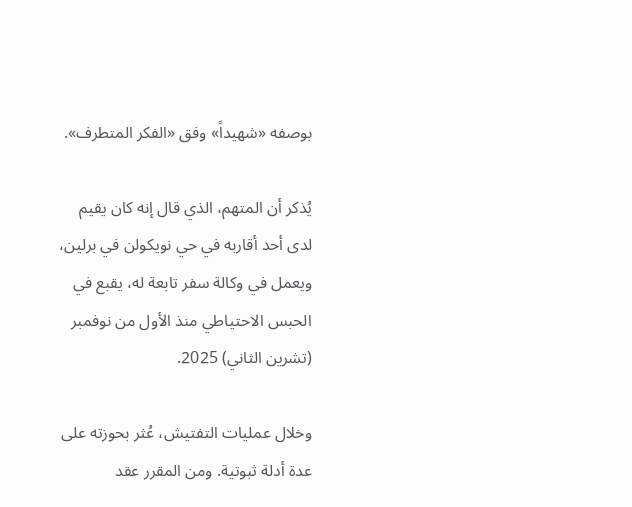بوصفه «شهيداً» وفق «الفكر المتطرف».

يُذكر أن المتهم، الذي قال إنه كان يقيم لدى أحد أقاربه في حي نويكولن في برلين، ويعمل في وكالة سفر تابعة له، يقبع في الحبس الاحتياطي منذ الأول من نوفمبر (تشرين الثاني) 2025.

وخلال عمليات التفتيش، عُثر بحوزته على عدة أدلة ثبوتية. ومن المقرر عقد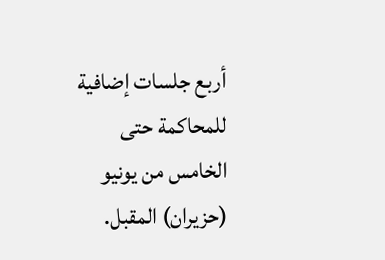أربع جلسات إضافية للمحاكمة حتى الخامس من يونيو (حزيران) المقبل.